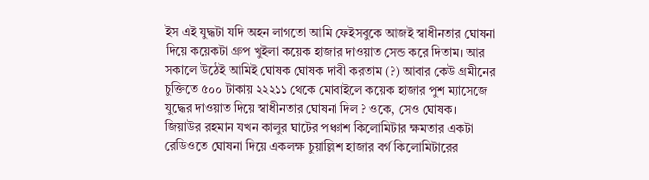ইস এই যুদ্ধটা যদি অহন লাগতো আমি ফেইসবুকে আজই স্বাধীনতার ঘোষনা দিয়ে কয়েকটা গ্রুপ খুইলা কয়েক হাজার দাওয়াত সেন্ড করে দিতাম। আর সকালে উঠেই আমিই ঘোষক ঘোষক দাবী করতাম (?) আবার কেউ গ্রমীনের চুক্তিতে ৫০০ টাকায় ২২২১১ থেকে মোবাইলে কয়েক হাজার পুশ ম্যাসেজে যুদ্ধের দাওয়াত দিয়ে স্বাধীনতার ঘোষনা দিল ? ওকে, সেও ঘোষক।
জিয়াউর রহমান যখন কালুর ঘাটের পঞ্চাশ কিলোমিটার ক্ষমতার একটা রেডিওতে ঘোষনা দিয়ে একলক্ষ চুয়াল্লিশ হাজার বর্গ কিলোমিটারের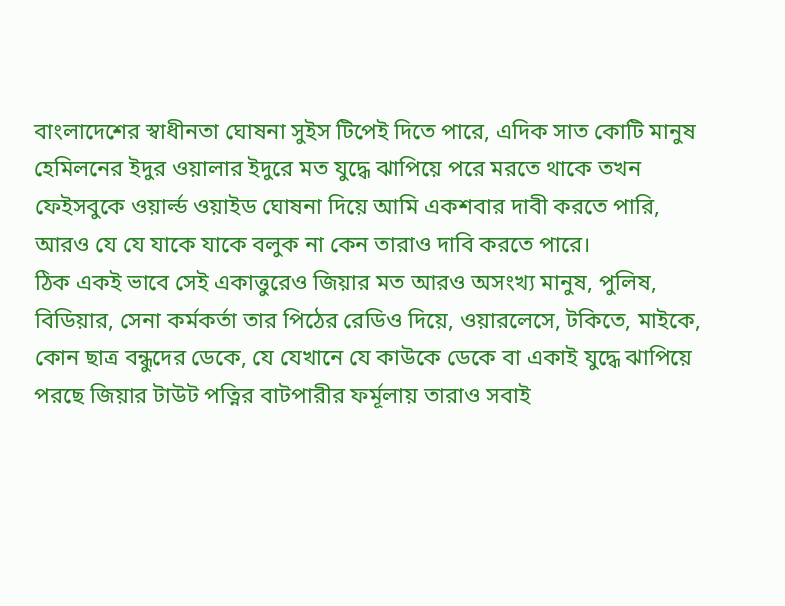বাংলাদেশের স্বাধীনতা ঘোষনা সুইস টিপেই দিতে পারে, এদিক সাত কোটি মানুষ হেমিলনের ইদুর ওয়ালার ইদুরে মত যুদ্ধে ঝাপিয়ে পরে মরতে থাকে তখন ফেইসবুকে ওয়ার্ল্ড ওয়াইড ঘোষনা দিয়ে আমি একশবার দাবী করতে পারি, আরও যে যে যাকে যাকে বলুক না কেন তারাও দাবি করতে পারে।
ঠিক একই ভাবে সেই একাত্তুরেও জিয়ার মত আরও অসংখ্য মানুষ, পুলিষ, বিডিয়ার, সেনা কর্মকর্তা তার পিঠের রেডিও দিয়ে, ওয়ারলেসে, টকিতে, মাইকে, কোন ছাত্র বন্ধুদের ডেকে, যে যেখানে যে কাউকে ডেকে বা একাই যুদ্ধে ঝাপিয়ে পরছে জিয়ার টাউট পত্নির বাটপারীর ফর্মূলায় তারাও সবাই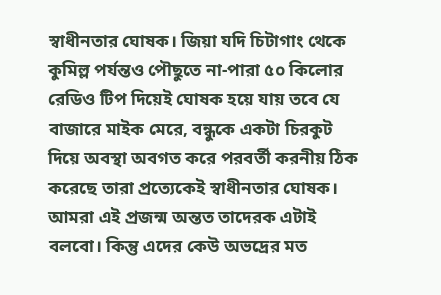স্বাধীনতার ঘোষক। জিয়া যদি চিটাগাং থেকে কুমিল্ল পর্যন্তও পৌছুতে না-পারা ৫০ কিলোর রেডিও টিপ দিয়েই ঘোষক হয়ে যায় তবে যে বাজারে মাইক মেরে, বন্ধুকে একটা চিরকুট দিয়ে অবস্থা অবগত করে পরবর্তী করনীয় ঠিক করেছে তারা প্রত্যেকেই স্বাধীনতার ঘোষক। আমরা এই প্রজন্ম অন্তত তাদেরক এটাই বলবো। কিন্তু এদের কেউ অভদ্রের মত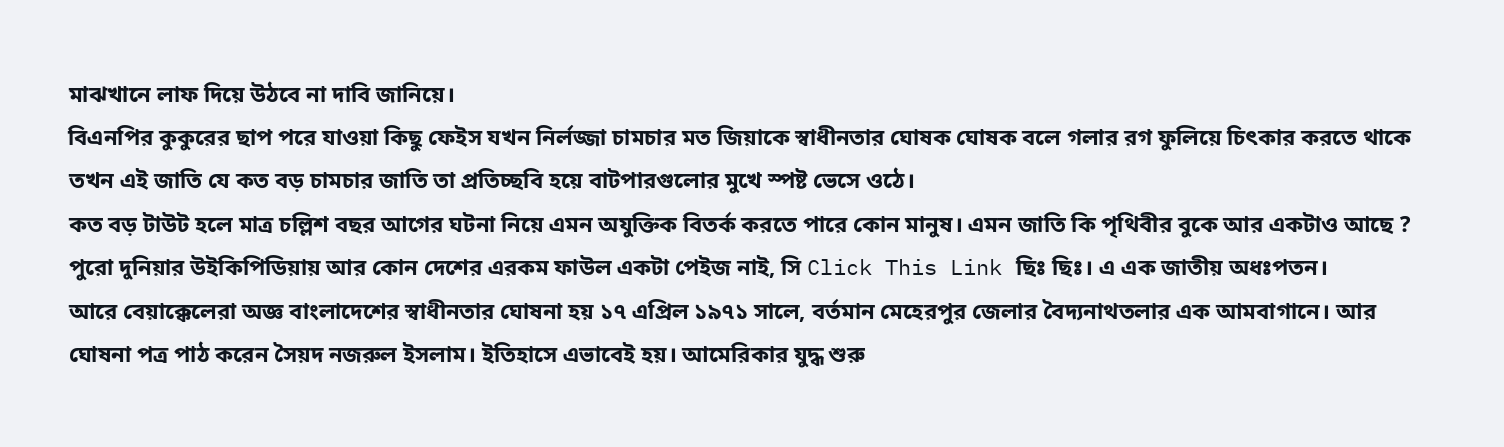মাঝখানে লাফ দিয়ে উঠবে না দাবি জানিয়ে।
বিএনপির কুকুরের ছাপ পরে যাওয়া কিছু ফেইস যখন নির্লজ্জা চামচার মত জিয়াকে স্বাধীনতার ঘোষক ঘোষক বলে গলার রগ ফুলিয়ে চিৎকার করতে থাকে তখন এই জাতি যে কত বড় চামচার জাতি তা প্রতিচ্ছবি হয়ে বাটপারগুলোর মুখে স্পষ্ট ভেসে ওঠে।
কত বড় টাউট হলে মাত্র চল্লিশ বছর আগের ঘটনা নিয়ে এমন অযুক্তিক বিতর্ক করতে পারে কোন মানুষ। এমন জাতি কি পৃথিবীর বুকে আর একটাও আছে ? পুরো দুনিয়ার উইকিপিডিয়ায় আর কোন দেশের এরকম ফাউল একটা পেইজ নাই, সি Click This Link ছিঃ ছিঃ। এ এক জাতীয় অধঃপতন।
আরে বেয়াক্কেলেরা অজ্ঞ বাংলাদেশের স্বাধীনতার ঘোষনা হয় ১৭ এপ্রিল ১৯৭১ সালে, বর্তমান মেহেরপুর জেলার বৈদ্যনাথতলার এক আমবাগানে। আর ঘোষনা পত্র পাঠ করেন সৈয়দ নজরুল ইসলাম। ইতিহাসে এভাবেই হয়। আমেরিকার যুদ্ধ শুরু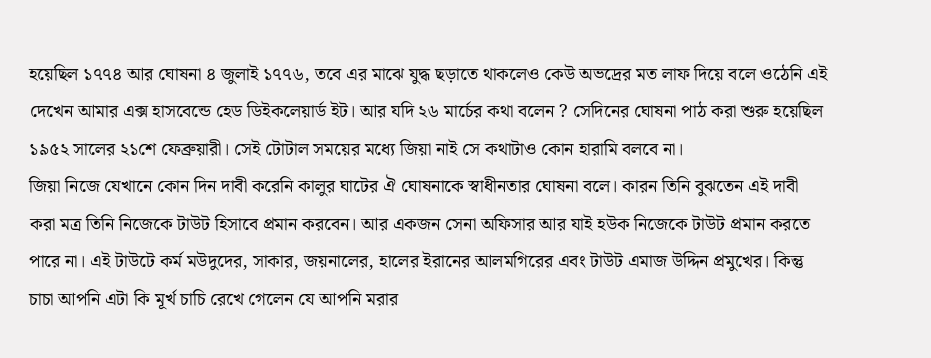হয়েছিল ১৭৭৪ আর ঘোষনা ৪ জুলাই ১৭৭৬, তবে এর মাঝে যুদ্ধ ছড়াতে থাকলেও কেউ অভদ্রের মত লাফ দিয়ে বলে ওঠেনি এই দেখেন আমার এক্স হাসবেন্ডে হেড ডিইকলেয়ার্ড ইট। আর যদি ২৬ মার্চের কথা বলেন ? সেদিনের ঘোষনা পাঠ করা শুরু হয়েছিল ১৯৫২ সালের ২১শে ফেব্রুয়ারী। সেই টোটাল সময়ের মধ্যে জিয়া নাই সে কথাটাও কোন হারামি বলবে না।
জিয়া নিজে যেখানে কোন দিন দাবী করেনি কালুর ঘাটের ঐ ঘোষনাকে স্বাধীনতার ঘোষনা বলে। কারন তিনি বুঝতেন এই দাবী করা মত্র তিনি নিজেকে টাউট হিসাবে প্রমান করবেন। আর একজন সেনা অফিসার আর যাই হউক নিজেকে টাউট প্রমান করতে পারে না। এই টাউটে কর্ম মউদুদের, সাকার, জয়নালের, হালের ইরানের আলমগিরের এবং টাউট এমাজ উদ্দিন প্রমুখের। কিন্তু চাচা আপনি এটা কি মূর্খ চাচি রেখে গেলেন যে আপনি মরার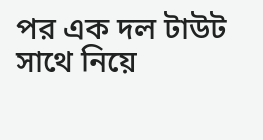পর এক দল টাউট সাথে নিয়ে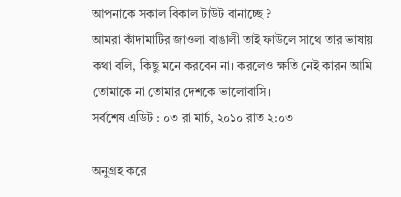আপনাকে সকাল বিকাল টাউট বানাচ্ছে ?
আমরা কাঁদামাটির জাওলা বাঙালী তাই ফাউলে সাথে তার ভাষায় কথা বলি, কিছু মনে করবেন না। করলেও ক্ষতি নেই কারন আমি তোমাকে না তোমার দেশকে ভালোবাসি।
সর্বশেষ এডিট : ০৩ রা মার্চ, ২০১০ রাত ২:০৩

অনুগ্রহ করে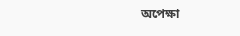অপেক্ষা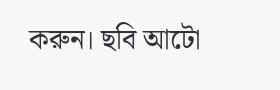করুন। ছবি আটো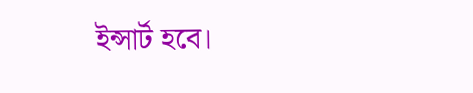ইন্সার্ট হবে।